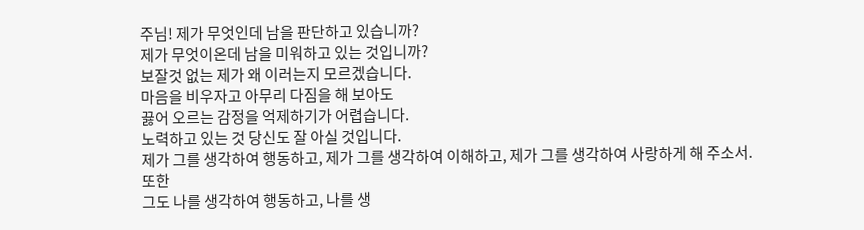주님! 제가 무엇인데 남을 판단하고 있습니까?
제가 무엇이온데 남을 미워하고 있는 것입니까?
보잘것 없는 제가 왜 이러는지 모르겠습니다.
마음을 비우자고 아무리 다짐을 해 보아도
끓어 오르는 감정을 억제하기가 어렵습니다.
노력하고 있는 것 당신도 잘 아실 것입니다.
제가 그를 생각하여 행동하고, 제가 그를 생각하여 이해하고, 제가 그를 생각하여 사랑하게 해 주소서.
또한
그도 나를 생각하여 행동하고, 나를 생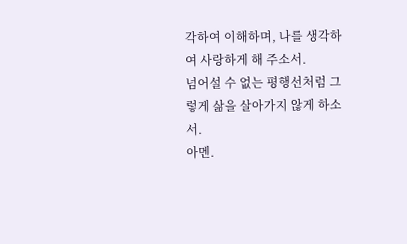각하여 이해하며, 나를 생각하여 사랑하게 해 주소서.
넘어설 수 없는 평행선처럼 그렇게 삶을 살아가지 않게 하소서.
아멘.